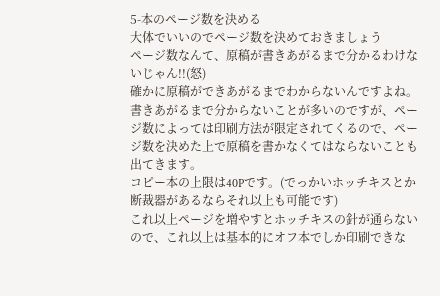5-本のページ数を決める
大体でいいのでページ数を決めておきましょう
ページ数なんて、原稿が書きあがるまで分かるわけないじゃん!!(怒)
確かに原稿ができあがるまでわからないんですよね。
書きあがるまで分からないことが多いのですが、ページ数によっては印刷方法が限定されてくるので、ページ数を決めた上で原稿を書かなくてはならないことも出てきます。
コピー本の上限は40Pです。(でっかいホッチキスとか断裁器があるならそれ以上も可能です)
これ以上ページを増やすとホッチキスの針が通らないので、これ以上は基本的にオフ本でしか印刷できな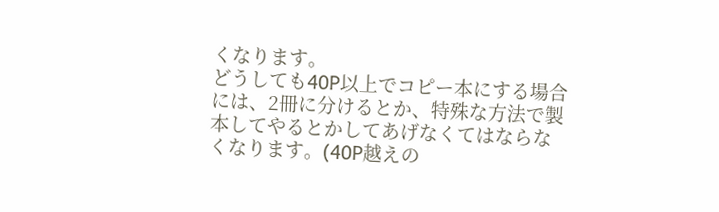くなります。
どうしても40P以上でコピー本にする場合には、2冊に分けるとか、特殊な方法で製本してやるとかしてあげなくてはならなくなります。(40P越えの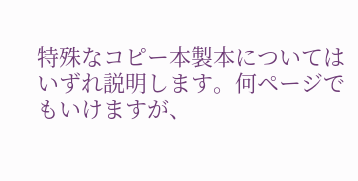特殊なコピー本製本についてはいずれ説明します。何ページでもいけますが、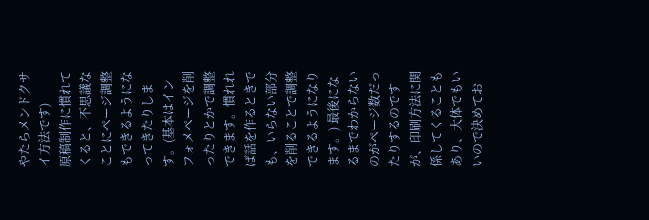やたらメンドクサイ方法です)
原稿制作に慣れてくると、不思議なことにページ調整もできるようになってきたりします。(基本はインフォメページを削ったりとかで調整できます。慣れれば話を作るときでも、いらない部分を削ることで調整できるようになります。) 最後になるまでわからないのがページ数だったりするのですが、印刷方法に関係してくることもあり、大体でもいいので決めてお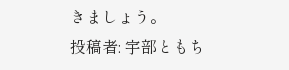きましょう。
投稿者: 宇部ともち